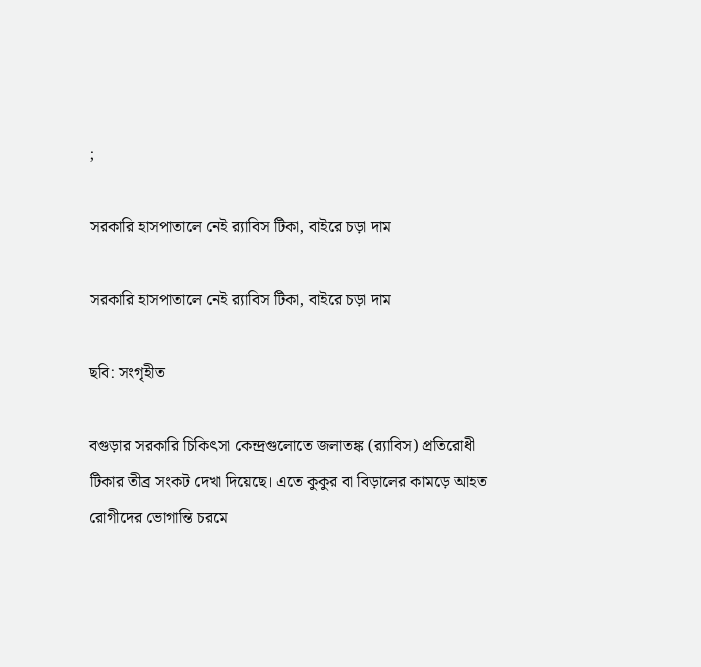;

সরকারি হাসপাতালে নেই র‍্যাবিস টিকা, বাইরে চড়া দাম

সরকারি হাসপাতালে নেই র‍্যাবিস টিকা, বাইরে চড়া দাম

ছবি: সংগৃহীত

বগুড়ার সরকারি চিকিৎসা কেন্দ্রগুলোতে জলাতঙ্ক (র‍্যাবিস) প্রতিরোধী টিকার তীব্র সংকট দেখা দিয়েছে। এতে কুকুর বা বিড়ালের কামড়ে আহত রোগীদের ভোগান্তি চরমে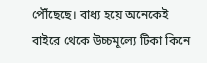পৌঁছেছে। বাধ্য হয়ে অনেকেই বাইরে থেকে উচ্চমূল্যে টিকা কিনে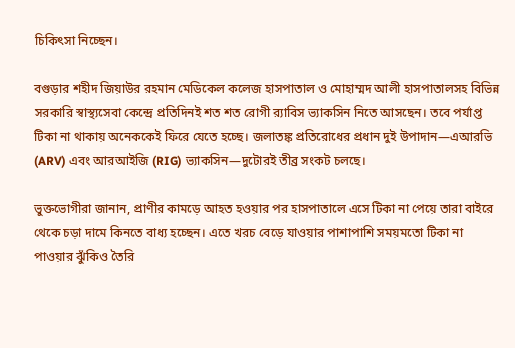চিকিৎসা নিচ্ছেন।

বগুড়ার শহীদ জিয়াউর রহমান মেডিকেল কলেজ হাসপাতাল ও মোহাম্মদ আলী হাসপাতালসহ বিভিন্ন সরকারি স্বাস্থ্যসেবা কেন্দ্রে প্রতিদিনই শত শত রোগী র‍্যাবিস ভ্যাকসিন নিতে আসছেন। তবে পর্যাপ্ত টিকা না থাকায় অনেককেই ফিরে যেতে হচ্ছে। জলাতঙ্ক প্রতিরোধের প্রধান দুই উপাদান—এআরভি (ARV) এবং আরআইজি (RIG) ভ্যাকসিন—দুটোরই তীব্র সংকট চলছে।

ভুক্তভোগীরা জানান, প্রাণীর কামড়ে আহত হওয়ার পর হাসপাতালে এসে টিকা না পেয়ে তারা বাইরে থেকে চড়া দামে কিনতে বাধ্য হচ্ছেন। এতে খরচ বেড়ে যাওয়ার পাশাপাশি সময়মতো টিকা না পাওয়ার ঝুঁকিও তৈরি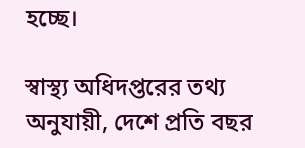হচ্ছে।

স্বাস্থ্য অধিদপ্তরের তথ্য অনুযায়ী, দেশে প্রতি বছর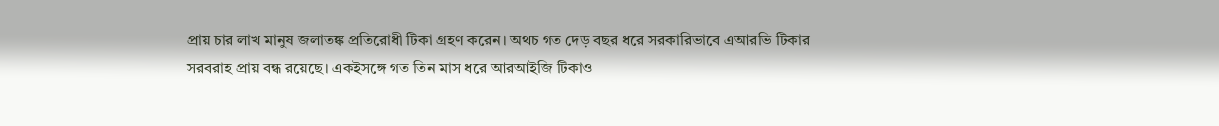প্রায় চার লাখ মানুষ জলাতঙ্ক প্রতিরোধী টিকা গ্রহণ করেন। অথচ গত দেড় বছর ধরে সরকারিভাবে এআরভি টিকার সরবরাহ প্রায় বন্ধ রয়েছে। একইসঙ্গে গত তিন মাস ধরে আরআইজি টিকাও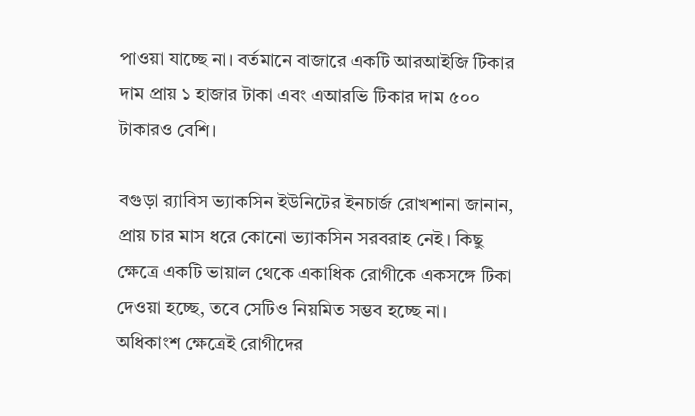পাওয়া যাচ্ছে না। বর্তমানে বাজারে একটি আরআইজি টিকার দাম প্রায় ১ হাজার টাকা এবং এআরভি টিকার দাম ৫০০ টাকারও বেশি।

বগুড়া র‍্যাবিস ভ্যাকসিন ইউনিটের ইনচার্জ রোখশানা জানান, প্রায় চার মাস ধরে কোনো ভ্যাকসিন সরবরাহ নেই। কিছু ক্ষেত্রে একটি ভায়াল থেকে একাধিক রোগীকে একসঙ্গে টিকা দেওয়া হচ্ছে, তবে সেটিও নিয়মিত সম্ভব হচ্ছে না। অধিকাংশ ক্ষেত্রেই রোগীদের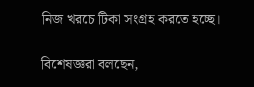নিজ খরচে টিকা সংগ্রহ করতে হচ্ছে।

বিশেষজ্ঞরা বলছেন,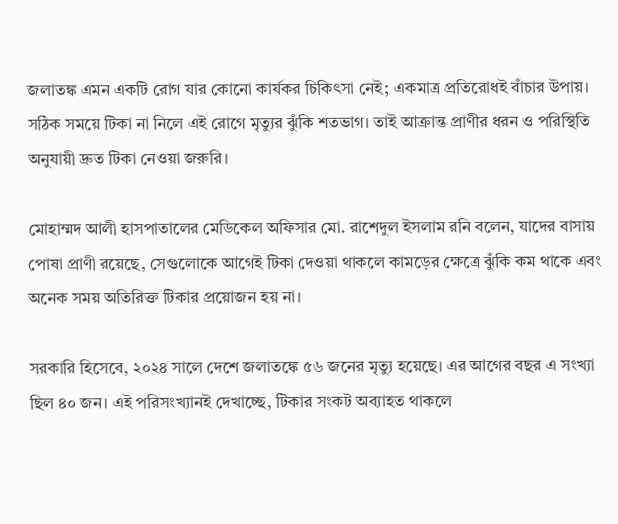জলাতঙ্ক এমন একটি রোগ যার কোনো কার্যকর চিকিৎসা নেই; একমাত্র প্রতিরোধই বাঁচার উপায়। সঠিক সময়ে টিকা না নিলে এই রোগে মৃত্যুর ঝুঁকি শতভাগ। তাই আক্রান্ত প্রাণীর ধরন ও পরিস্থিতি অনুযায়ী দ্রুত টিকা নেওয়া জরুরি।

মোহাম্মদ আলী হাসপাতালের মেডিকেল অফিসার মো. রাশেদুল ইসলাম রনি বলেন, যাদের বাসায় পোষা প্রাণী রয়েছে, সেগুলোকে আগেই টিকা দেওয়া থাকলে কামড়ের ক্ষেত্রে ঝুঁকি কম থাকে এবং অনেক সময় অতিরিক্ত টিকার প্রয়োজন হয় না।

সরকারি হিসেবে, ২০২৪ সালে দেশে জলাতঙ্কে ৫৬ জনের মৃত্যু হয়েছে। এর আগের বছর এ সংখ্যা ছিল ৪০ জন। এই পরিসংখ্যানই দেখাচ্ছে, টিকার সংকট অব্যাহত থাকলে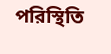পরিস্থিতি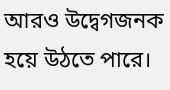আরও উদ্বেগজনক হয়ে উঠতে পারে।